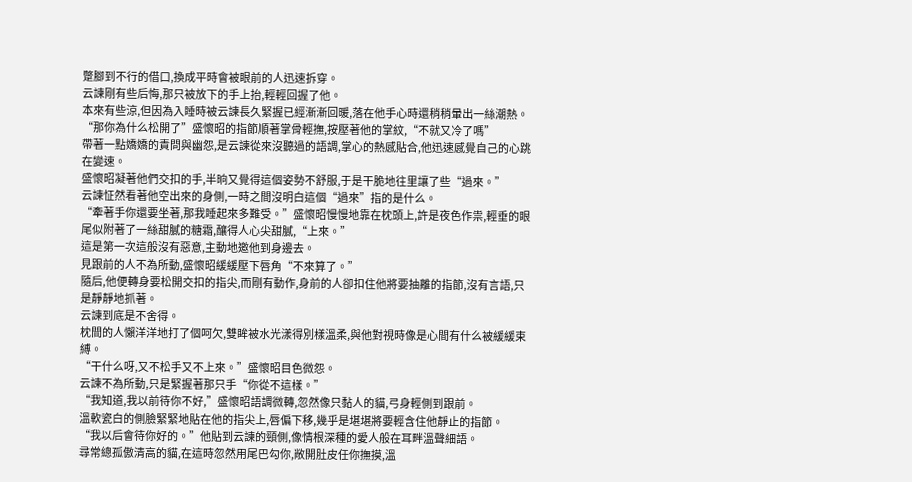蹩腳到不行的借口,換成平時會被眼前的人迅速拆穿。
云諫剛有些后悔,那只被放下的手上抬,輕輕回握了他。
本來有些涼,但因為入睡時被云諫長久緊握已經漸漸回暖,落在他手心時還稍稍暈出一絲潮熱。
“那你為什么松開了”盛懷昭的指節順著掌骨輕撫,按壓著他的掌紋,“不就又冷了嗎”
帶著一點嬌嬌的責問與幽怨,是云諫從來沒聽過的語調,掌心的熱感貼合,他迅速感覺自己的心跳在變速。
盛懷昭凝著他們交扣的手,半晌又覺得這個姿勢不舒服,于是干脆地往里讓了些“過來。”
云諫怔然看著他空出來的身側,一時之間沒明白這個“過來”指的是什么。
“牽著手你還要坐著,那我睡起來多難受。”盛懷昭慢慢地靠在枕頭上,許是夜色作祟,輕垂的眼尾似附著了一絲甜膩的糖霜,釀得人心尖甜膩,“上來。”
這是第一次這般沒有惡意,主動地邀他到身邊去。
見跟前的人不為所動,盛懷昭緩緩壓下唇角“不來算了。”
隨后,他便轉身要松開交扣的指尖,而剛有動作,身前的人卻扣住他將要抽離的指節,沒有言語,只是靜靜地抓著。
云諫到底是不舍得。
枕間的人懶洋洋地打了個呵欠,雙眸被水光漾得別樣溫柔,與他對視時像是心間有什么被緩緩束縛。
“干什么呀,又不松手又不上來。”盛懷昭目色微怨。
云諫不為所動,只是緊握著那只手“你從不這樣。”
“我知道,我以前待你不好,”盛懷昭語調微轉,忽然像只黏人的貓,弓身輕側到跟前。
溫軟瓷白的側臉緊緊地貼在他的指尖上,唇偏下移,幾乎是堪堪將要輕含住他靜止的指節。
“我以后會待你好的。”他貼到云諫的頸側,像情根深種的愛人般在耳畔溫聲細語。
尋常總孤傲清高的貓,在這時忽然用尾巴勾你,敞開肚皮任你撫摸,溫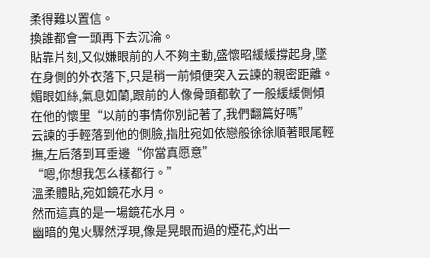柔得難以置信。
換誰都會一頭再下去沉淪。
貼靠片刻,又似嫌眼前的人不夠主動,盛懷昭緩緩撐起身,墜在身側的外衣落下,只是稍一前傾便突入云諫的親密距離。
媚眼如絲,氣息如蘭,跟前的人像骨頭都軟了一般緩緩側傾在他的懷里“以前的事情你別記著了,我們翻篇好嗎”
云諫的手輕落到他的側臉,指肚宛如依戀般徐徐順著眼尾輕撫,左后落到耳垂邊“你當真愿意”
“嗯,你想我怎么樣都行。”
溫柔體貼,宛如鏡花水月。
然而這真的是一場鏡花水月。
幽暗的鬼火驟然浮現,像是晃眼而過的煙花,灼出一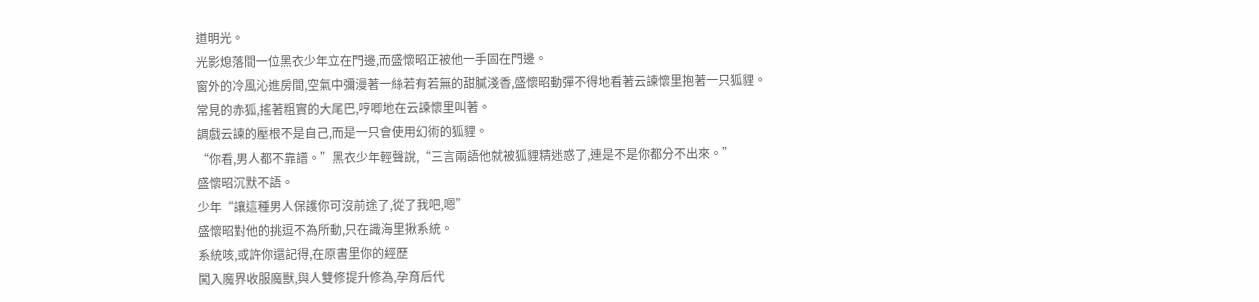道明光。
光影熄落間一位黑衣少年立在門邊,而盛懷昭正被他一手固在門邊。
窗外的冷風沁進房間,空氣中彌漫著一絲若有若無的甜膩淺香,盛懷昭動彈不得地看著云諫懷里抱著一只狐貍。
常見的赤狐,搖著粗實的大尾巴,哼唧地在云諫懷里叫著。
調戲云諫的壓根不是自己,而是一只會使用幻術的狐貍。
“你看,男人都不靠譜。”黑衣少年輕聲說,“三言兩語他就被狐貍精迷惑了,連是不是你都分不出來。”
盛懷昭沉默不語。
少年“讓這種男人保護你可沒前途了,從了我吧,嗯”
盛懷昭對他的挑逗不為所動,只在識海里揪系統。
系統咳,或許你還記得,在原書里你的經歷
闖入魔界收服魔獸,與人雙修提升修為,孕育后代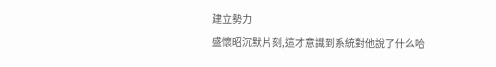建立勢力
盛懷昭沉默片刻,這才意識到系統對他說了什么哈